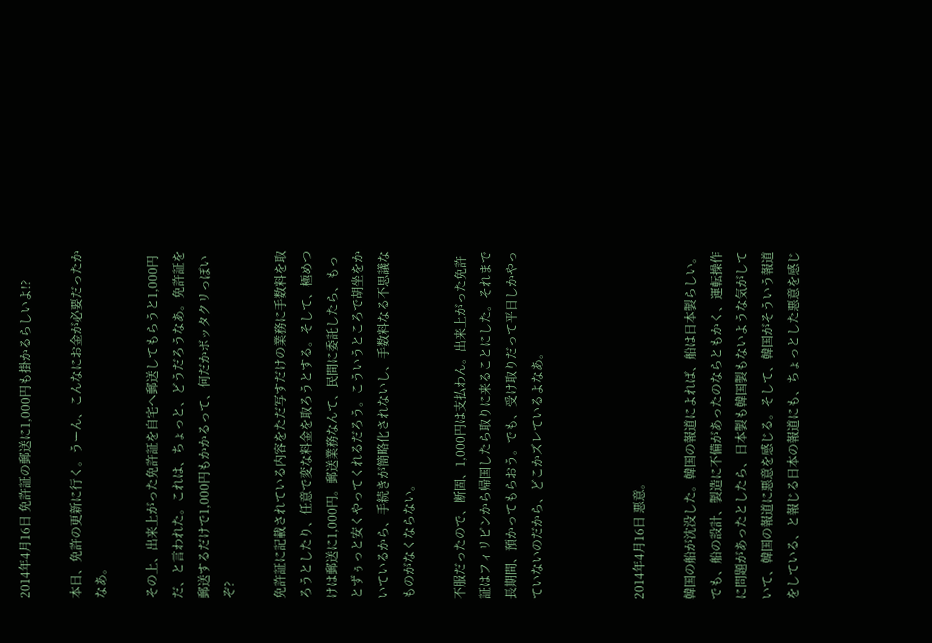2014年4月16日 免許証の郵送に1,000円も掛かるらしいよ!?

本日、免許の更新に行く。うーん、こんなにお金が必要だったかなあ。

その上、出来上がった免許証を自宅へ郵送してもらうと1,000円だ、と言われた。これは、ちょっと、どうだろうなあ。免許証を郵送するだけで1,000円もかかるって、何だかボッタクリっぽいぞ?

免許証に記載されている内容をただ写すだけの業務に手数料を取ろうとしたり、任意で変な料金を取ろうとする。そして、極めつけは郵送に1,000円。郵送業務なんて、民間に委託したら、もっとずぅっと安くやってくれるだろう。こういうところで胡坐をかいているから、手続きが簡略化されないし、手数料なる不思議なものがなくならない。

不服だったので、断固、1,000円は支払わん。出来上がった免許証はフィリピンから帰国したら取りに来ることにした。それまで長期間、預かってもらおう。でも、受け取りだって平日しかやっていないのだから、どこかズレているよなあ。



2014年4月16日 悪意。

韓国の船が沈没した。韓国の報道によれば、船は日本製らしい。でも、船の設計、製造に不備があったのならともかく、運転操作に問題があったとしたら、日本製も韓国製もないような気がしていて、韓国の報道に悪意を感じる。そして、韓国がそういう報道をしている、と報じる日本の報道にも、ちょっとした悪意を感じ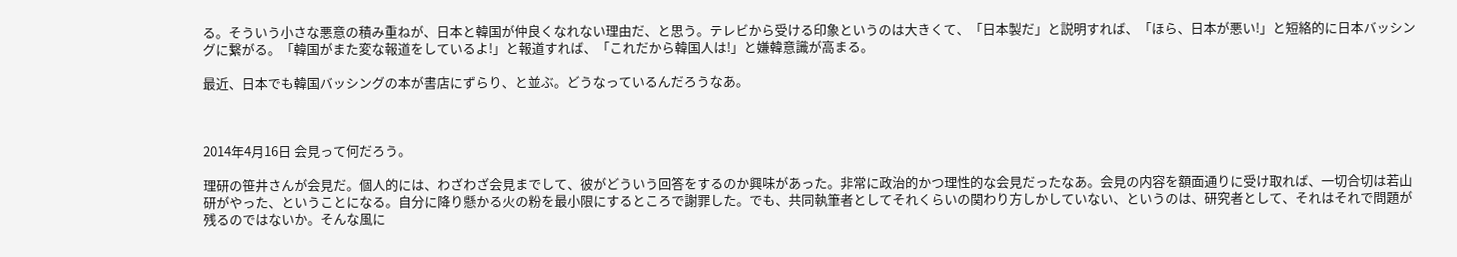る。そういう小さな悪意の積み重ねが、日本と韓国が仲良くなれない理由だ、と思う。テレビから受ける印象というのは大きくて、「日本製だ」と説明すれば、「ほら、日本が悪い!」と短絡的に日本バッシングに繋がる。「韓国がまた変な報道をしているよ!」と報道すれば、「これだから韓国人は!」と嫌韓意識が高まる。

最近、日本でも韓国バッシングの本が書店にずらり、と並ぶ。どうなっているんだろうなあ。



2014年4月16日 会見って何だろう。

理研の笹井さんが会見だ。個人的には、わざわざ会見までして、彼がどういう回答をするのか興味があった。非常に政治的かつ理性的な会見だったなあ。会見の内容を額面通りに受け取れば、一切合切は若山研がやった、ということになる。自分に降り懸かる火の粉を最小限にするところで謝罪した。でも、共同執筆者としてそれくらいの関わり方しかしていない、というのは、研究者として、それはそれで問題が残るのではないか。そんな風に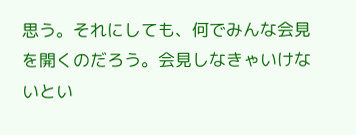思う。それにしても、何でみんな会見を開くのだろう。会見しなきゃいけないとい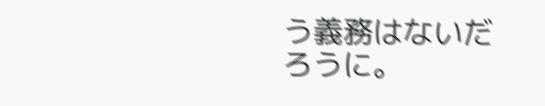う義務はないだろうに。